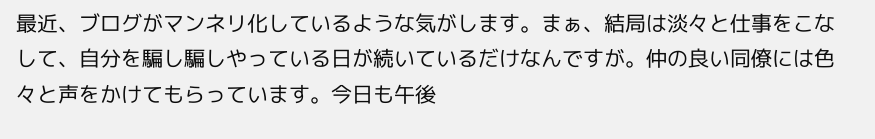最近、ブログがマンネリ化しているような気がします。まぁ、結局は淡々と仕事をこなして、自分を騙し騙しやっている日が続いているだけなんですが。仲の良い同僚には色々と声をかけてもらっています。今日も午後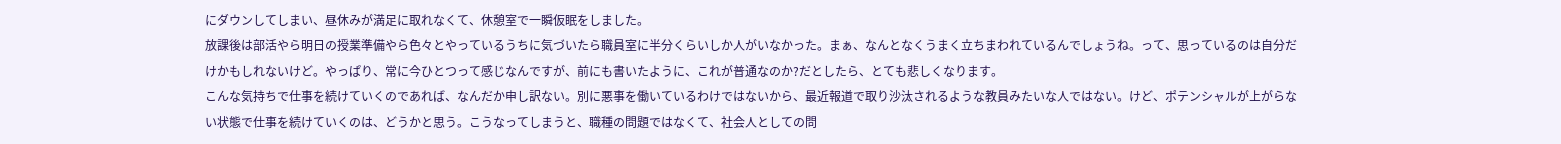にダウンしてしまい、昼休みが満足に取れなくて、休憩室で一瞬仮眠をしました。
放課後は部活やら明日の授業準備やら色々とやっているうちに気づいたら職員室に半分くらいしか人がいなかった。まぁ、なんとなくうまく立ちまわれているんでしょうね。って、思っているのは自分だけかもしれないけど。やっぱり、常に今ひとつって感じなんですが、前にも書いたように、これが普通なのか?だとしたら、とても悲しくなります。
こんな気持ちで仕事を続けていくのであれば、なんだか申し訳ない。別に悪事を働いているわけではないから、最近報道で取り沙汰されるような教員みたいな人ではない。けど、ポテンシャルが上がらない状態で仕事を続けていくのは、どうかと思う。こうなってしまうと、職種の問題ではなくて、社会人としての問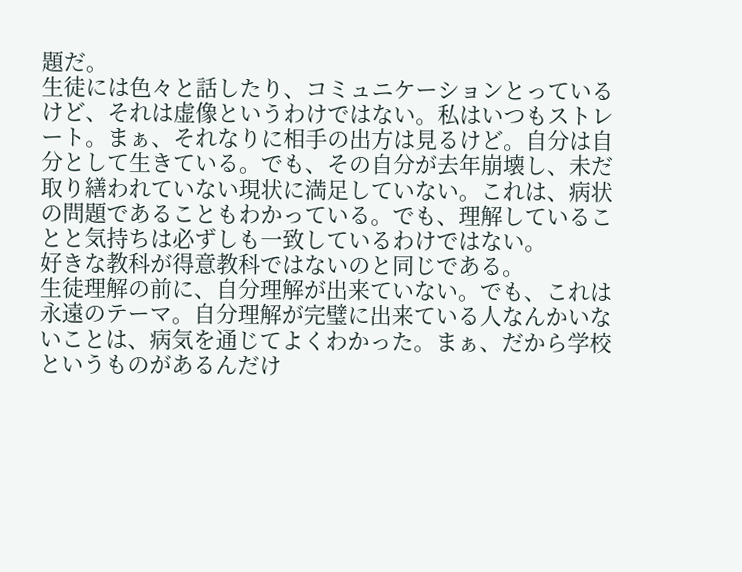題だ。
生徒には色々と話したり、コミュニケーションとっているけど、それは虚像というわけではない。私はいつもストレート。まぁ、それなりに相手の出方は見るけど。自分は自分として生きている。でも、その自分が去年崩壊し、未だ取り繕われていない現状に満足していない。これは、病状の問題であることもわかっている。でも、理解していることと気持ちは必ずしも一致しているわけではない。
好きな教科が得意教科ではないのと同じである。
生徒理解の前に、自分理解が出来ていない。でも、これは永遠のテーマ。自分理解が完璧に出来ている人なんかいないことは、病気を通じてよくわかった。まぁ、だから学校というものがあるんだけ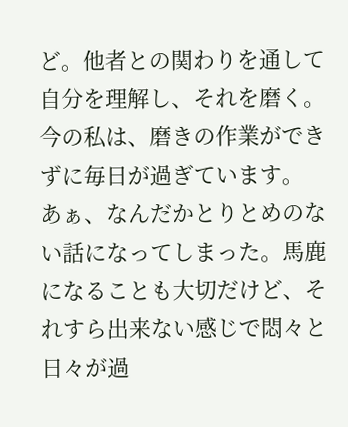ど。他者との関わりを通して自分を理解し、それを磨く。今の私は、磨きの作業ができずに毎日が過ぎています。
あぁ、なんだかとりとめのない話になってしまった。馬鹿になることも大切だけど、それすら出来ない感じで悶々と日々が過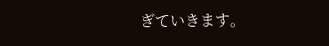ぎていきます。